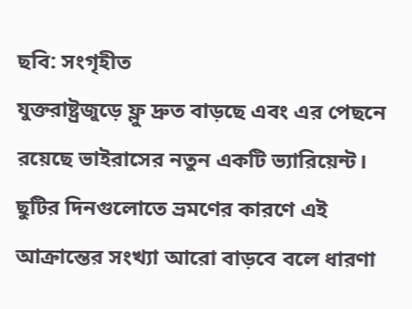ছবি: সংগৃহীত
যুক্তরাষ্ট্রজুড়ে ফ্লু দ্রুত বাড়ছে এবং এর পেছনে রয়েছে ভাইরাসের নতুন একটি ভ্যারিয়েন্ট। ছুটির দিনগুলোতে ভ্রমণের কারণে এই আক্রান্তের সংখ্যা আরো বাড়বে বলে ধারণা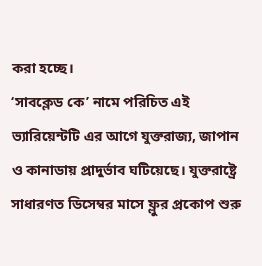করা হচ্ছে।
‘সাবক্লেড কে’ নামে পরিচিত এই ভ্যারিয়েন্টটি এর আগে যুক্তরাজ্য, জাপান ও কানাডায় প্রাদুর্ভাব ঘটিয়েছে। যুক্তরাষ্ট্রে সাধারণত ডিসেম্বর মাসে ফ্লুর প্রকোপ শুরু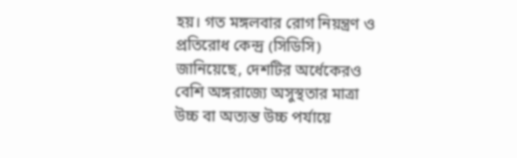হয়। গত মঙ্গলবার রোগ নিয়ন্ত্রণ ও প্রতিরোধ কেন্দ্র (সিডিসি) জানিয়েছে, দেশটির অর্ধেকেরও বেশি অঙ্গরাজ্যে অসুস্থতার মাত্রা উচ্চ বা অত্যন্ত উচ্চ পর্যায়ে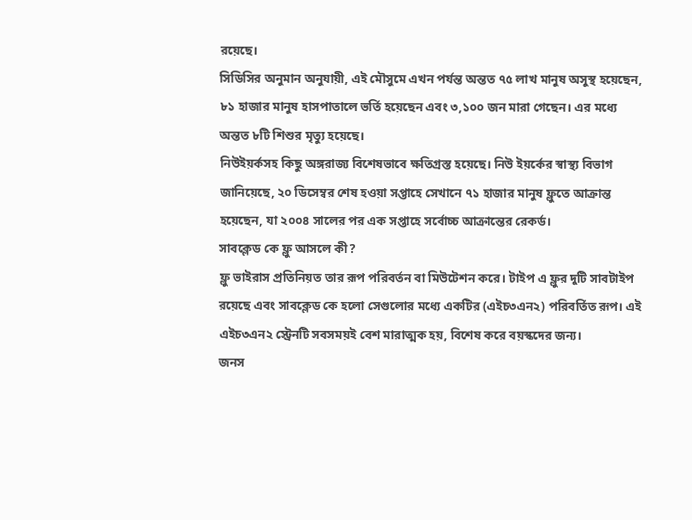রয়েছে।
সিডিসির অনুমান অনুযায়ী, এই মৌসুমে এখন পর্যন্ত অন্তত ৭৫ লাখ মানুষ অসুস্থ হয়েছেন, ৮১ হাজার মানুষ হাসপাতালে ভর্তি হয়েছেন এবং ৩,১০০ জন মারা গেছেন। এর মধ্যে অন্তত ৮টি শিশুর মৃত্যু হয়েছে।
নিউইয়র্কসহ কিছু অঙ্গরাজ্য বিশেষভাবে ক্ষতিগ্রস্ত হয়েছে। নিউ ইয়র্কের স্বাস্থ্য বিভাগ জানিয়েছে, ২০ ডিসেম্বর শেষ হওয়া সপ্তাহে সেখানে ৭১ হাজার মানুষ ফ্লুতে আক্রান্ত হয়েছেন, যা ২০০৪ সালের পর এক সপ্তাহে সর্বোচ্চ আক্রান্তের রেকর্ড।
সাবক্লেড কে ফ্লু আসলে কী?
ফ্লু ভাইরাস প্রতিনিয়ত তার রূপ পরিবর্তন বা মিউটেশন করে। টাইপ এ ফ্লুর দুটি সাবটাইপ রয়েছে এবং সাবক্লেড কে হলো সেগুলোর মধ্যে একটির (এইচ৩এন২) পরিবর্তিত রূপ। এই এইচ৩এন২ স্ট্রেনটি সবসময়ই বেশ মারাত্মক হয়, বিশেষ করে বয়স্কদের জন্য।
জনস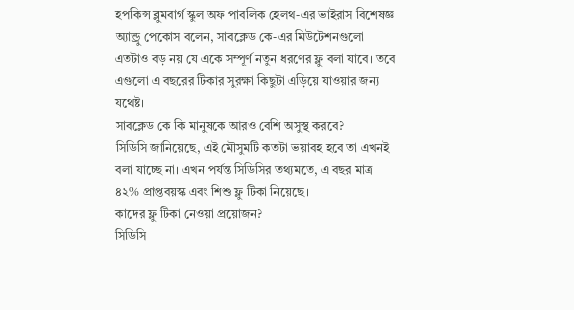হপকিন্স ব্লুমবার্গ স্কুল অফ পাবলিক হেলথ-এর ভাইরাস বিশেষজ্ঞ অ্যান্ড্রু পেকোস বলেন, সাবক্লেড কে-এর মিউটেশনগুলো এতটাও বড় নয় যে একে সম্পূর্ণ নতুন ধরণের ফ্লু বলা যাবে। তবে এগুলো এ বছরের টিকার সুরক্ষা কিছুটা এড়িয়ে যাওয়ার জন্য যথেষ্ট।
সাবক্লেড কে কি মানুষকে আরও বেশি অসুস্থ করবে?
সিডিসি জানিয়েছে, এই মৌসুমটি কতটা ভয়াবহ হবে তা এখনই বলা যাচ্ছে না। এখন পর্যন্ত সিডিসির তথ্যমতে, এ বছর মাত্র ৪২% প্রাপ্তবয়স্ক এবং শিশু ফ্লু টিকা নিয়েছে।
কাদের ফ্লু টিকা নেওয়া প্রয়োজন?
সিডিসি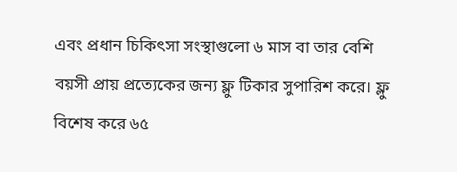এবং প্রধান চিকিৎসা সংস্থাগুলো ৬ মাস বা তার বেশি বয়সী প্রায় প্রত্যেকের জন্য ফ্লু টিকার সুপারিশ করে। ফ্লু বিশেষ করে ৬৫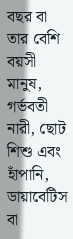বছর বা তার বেশি বয়সী মানুষ, গর্ভবতী নারী, ছোট শিশু এবং হাঁপানি, ডায়াবেটিস বা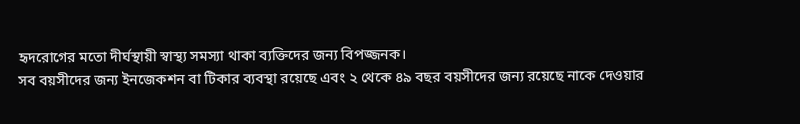হৃদরোগের মতো দীর্ঘস্থায়ী স্বাস্থ্য সমস্যা থাকা ব্যক্তিদের জন্য বিপজ্জনক।
সব বয়সীদের জন্য ইনজেকশন বা টিকার ব্যবস্থা রয়েছে এবং ২ থেকে ৪৯ বছর বয়সীদের জন্য রয়েছে নাকে দেওয়ার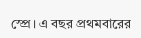স্প্রে। এ বছর প্রথমবারের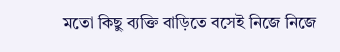মতো কিছু ব্যক্তি বাড়িতে বসেই নিজে নিজে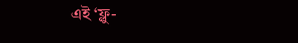এই ‘ফ্লু-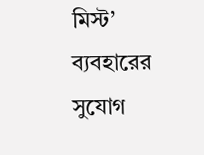মিস্ট’ ব্যবহারের সুযোগ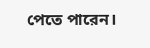পেতে পারেন।